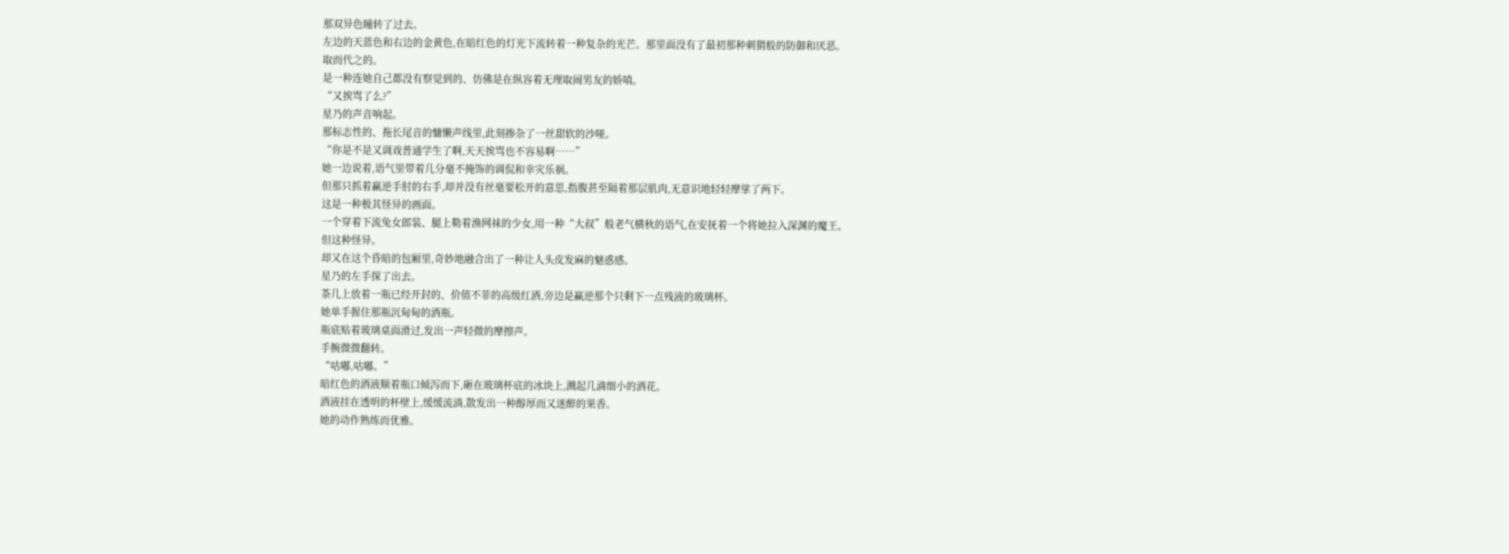那双异色瞳转了过去。
左边的天蓝色和右边的金黄色,在暗红色的灯光下流转着一种复杂的光芒。那里面没有了最初那种刺猬般的防御和厌恶。
取而代之的。
是一种连她自己都没有察觉到的、仿佛是在纵容着无理取闹男友的娇嗔。
“又挨骂了么?”
星乃的声音响起。
那标志性的、拖长尾音的慵懒声线里,此刻掺杂了一丝甜软的沙哑。
“你是不是又调戏普通学生了啊,天天挨骂也不容易啊……”
她一边说着,语气里带着几分毫不掩饰的调侃和幸灾乐祸。
但那只抓着赢逆手肘的右手,却并没有丝毫要松开的意思,指腹甚至隔着那层肌肉,无意识地轻轻摩挲了两下。
这是一种极其怪异的画面。
一个穿着下流兔女郎装、腿上勒着渔网袜的少女,用一种“大叔”般老气横秋的语气,在安抚着一个将她拉入深渊的魔王。
但这种怪异。
却又在这个昏暗的包厢里,奇妙地融合出了一种让人头皮发麻的魅惑感。
星乃的左手探了出去。
茶几上放着一瓶已经开封的、价值不菲的高级红酒,旁边是赢逆那个只剩下一点残液的玻璃杯。
她单手握住那瓶沉甸甸的酒瓶。
瓶底贴着玻璃桌面滑过,发出一声轻微的摩擦声。
手腕微微翻转。
“咕嘟,咕嘟。”
暗红色的酒液顺着瓶口倾泻而下,砸在玻璃杯底的冰块上,溅起几滴细小的酒花。
酒液挂在透明的杯壁上,缓缓流淌,散发出一种醇厚而又迷醉的果香。
她的动作熟练而优雅。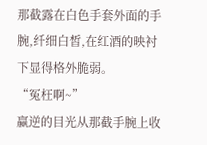那截露在白色手套外面的手腕,纤细白皙,在红酒的映衬下显得格外脆弱。
“冤枉啊~”
赢逆的目光从那截手腕上收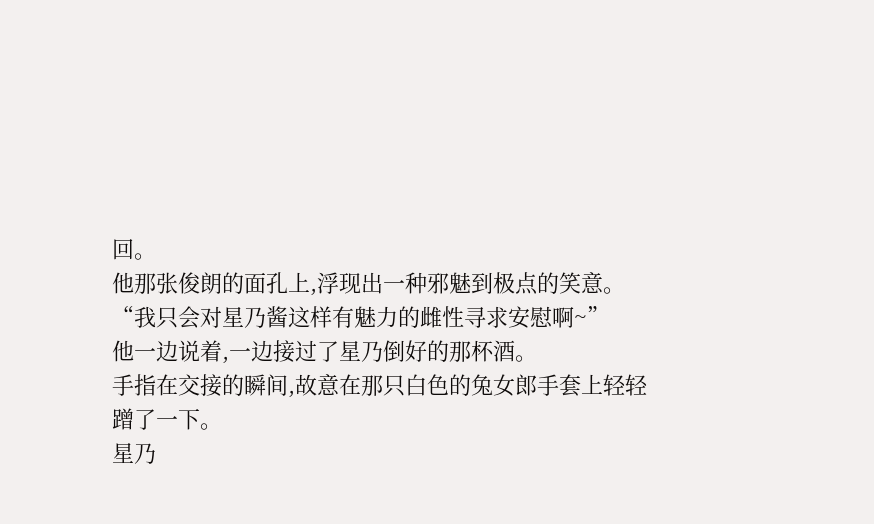回。
他那张俊朗的面孔上,浮现出一种邪魅到极点的笑意。
“我只会对星乃酱这样有魅力的雌性寻求安慰啊~”
他一边说着,一边接过了星乃倒好的那杯酒。
手指在交接的瞬间,故意在那只白色的兔女郎手套上轻轻蹭了一下。
星乃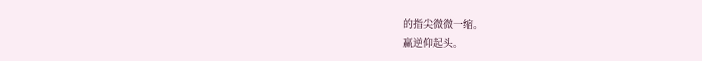的指尖微微一缩。
赢逆仰起头。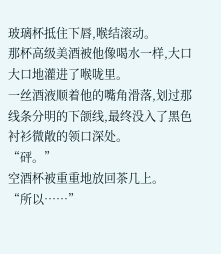玻璃杯抵住下唇,喉结滚动。
那杯高级美酒被他像喝水一样,大口大口地灌进了喉咙里。
一丝酒液顺着他的嘴角滑落,划过那线条分明的下颌线,最终没入了黑色衬衫微敞的领口深处。
“砰。”
空酒杯被重重地放回茶几上。
“所以……”